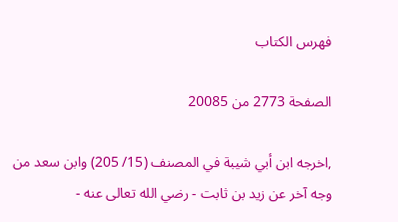فهرس الكتاب

الصفحة 2773 من 20085

,اخرجه ابن أبي شيبة في المصنف (15/ 205) وابن سعد من وجه آخر عن زيد بن ثابت - رضي الله تعالى عنه -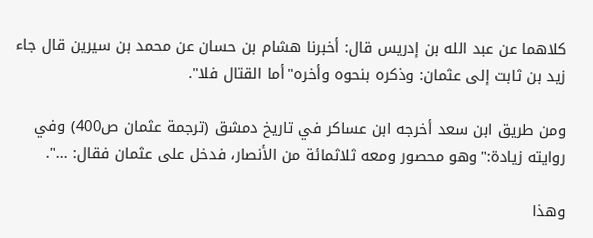كلاهما عن عبد الله بن إدريس قال: أخبرنا هشام بن حسان عن محمد بن سيرين قال جاء زيد بن ثابت إلى عثمان: وذكره بنحوه وأخره"أما القتال فلا".

ومن طريق ابن سعد أخرجه ابن عساكر في تاريخ دمشق (ترجمة عثمان ص400) وفي روايته زيادة:"وهو محصور ومعه ثلاثمائة من الأنصار، فدخل على عثمان فقال: ...".

وهذا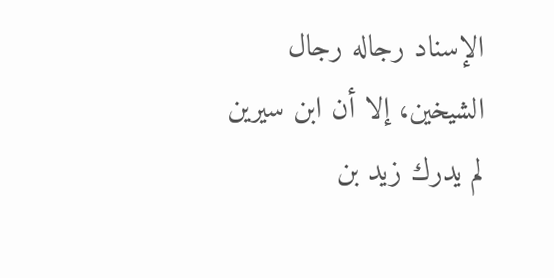الإسناد رجاله رجال الشيخين، إلا أن ابن سيرين لم يدرك زيد بن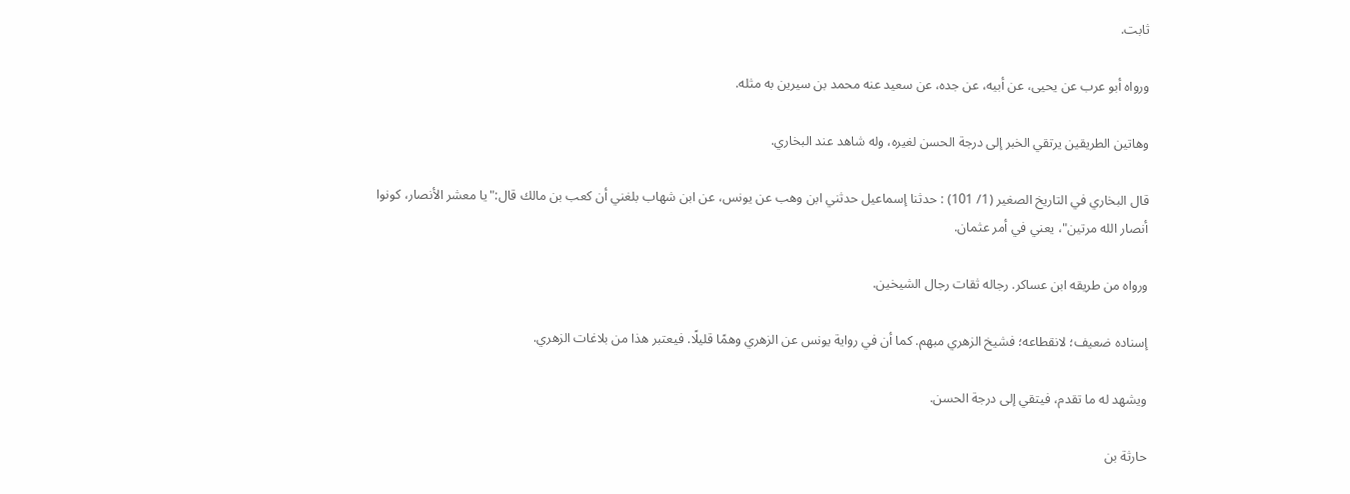ثابت.

ورواه أبو عرب عن يحيى، عن أبيه، عن جده، عن سعيد عنه محمد بن سيرين به مثله.

وهاتين الطريقين يرتقي الخبر إلى درجة الحسن لغيره، وله شاهد عند البخاري.

قال البخاري في التاريخ الصغير (1/ 101) : حدثنا إسماعيل حدثني ابن وهب عن يونس، عن ابن شهاب بلغني أن كعب بن مالك قال:"يا معشر الأنصار، كونوا أنصار الله مرتين"، يعني في أمر عثمان.

ورواه من طريقه ابن عساكر. رجاله ثقات رجال الشيخين.

إسناده ضعيف؛ لانقطاعه؛ فشيخ الزهري مبهم. كما أن في رواية يونس عن الزهري وهمًا قليلًا. فيعتبر هذا من بلاغات الزهري.

ويشهد له ما تقدم، فيتقي إلى درجة الحسن.

حارثة بن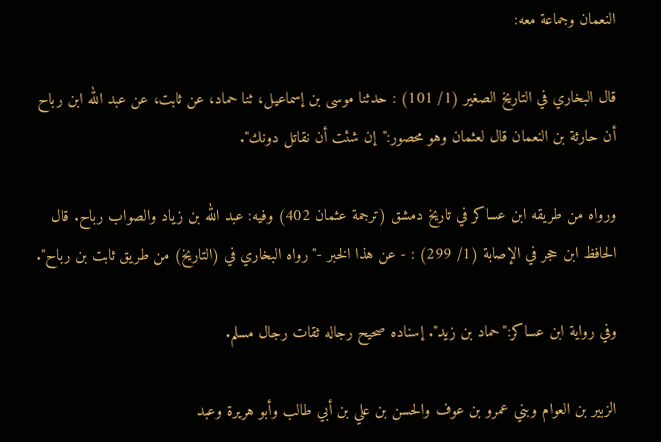النعمان وجماعة معه:

قال البخاري في التاريخ الصغير (1/ 101) : حدثنا موسى بن إسماعيل، ثنا حماد، عن ثابت، عن عبد الله ابن رباح أن حارثة بن النعمان قال لعثمان وهو محصور:"إن شئت أن نقاتل دونك".

ورواه من طريقه ابن عساكر في تاريخ دمشق (ترجمة عثمان 402) وفيه: عبد الله بن زياد والصواب رباح. قال الحافظ ابن حجر في الإصابة (1/ 299) : - عن هذا الخبر -"رواه البخاري في (التاريخ) من طريق ثابت بن رباح".

وفي رواية ابن عساكر:"حماد بن زيد". إسناده صحيح رجاله ثقات رجال مسلم.

الزبير بن العوام وبني عمرو بن عوف والحسن بن علي بن أبي طالب وأبو هريرة وعبد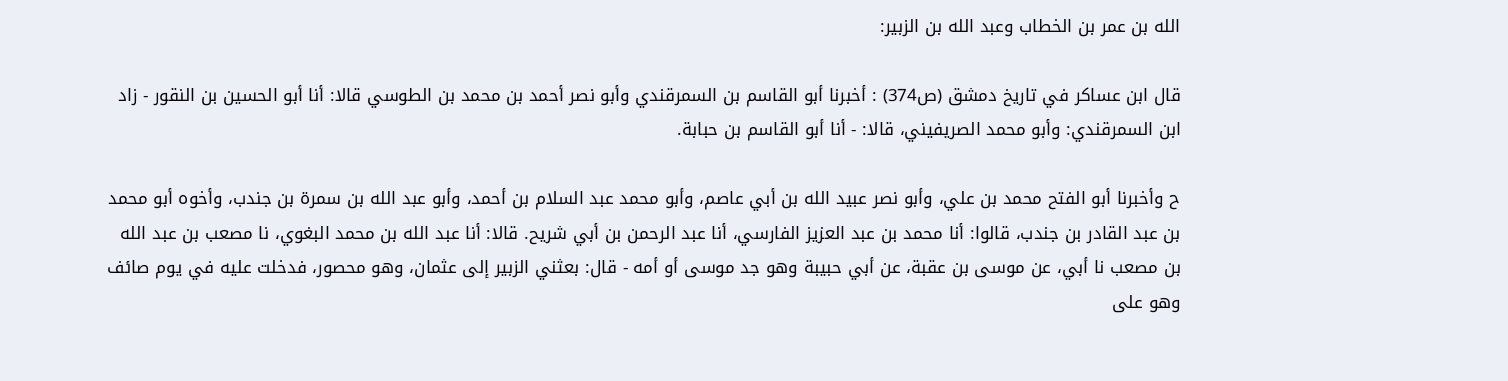الله بن عمر بن الخطاب وعبد الله بن الزبير:

قال ابن عساكر في تاريخ دمشق (ص374) : أخبرنا أبو القاسم بن السمرقندي وأبو نصر أحمد بن محمد بن الطوسي قالا: أنا أبو الحسين بن النقور - زاد ابن السمرقندي: وأبو محمد الصريفيني، قالا: - أنا أبو القاسم بن حبابة.

ح وأخبرنا أبو الفتح محمد بن علي، وأبو نصر عبيد الله بن أبي عاصم، وأبو محمد عبد السلام بن أحمد، وأبو عبد الله بن سمرة بن جندب، وأخوه أبو محمد بن عبد القادر بن جندب، قالوا: أنا محمد بن عبد العزيز الفارسي، أنا عبد الرحمن بن أبي شريح. قالا: أنا عبد الله بن محمد البغوي، نا مصعب بن عبد الله بن مصعب نا أبي، عن موسى بن عقبة، عن أبي حبيبة وهو جد موسى أو أمه - قال: بعثني الزبير إلى عثمان، وهو محصور، فدخلت عليه في يوم صائف وهو على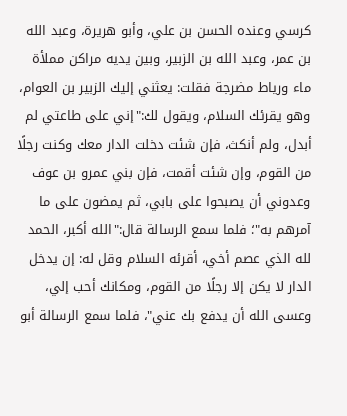كرسي وعنده الحسن بن علي، وأبو هريرة، وعبد الله بن عمر، وعبد الله بن الزبير، وبين يديه مراكن مملأة ماء ورياط مضرجة فقلت: يعثني إليك الزبير بن العوام، وهو يقرئك السلام، ويقول لك:"إني على طاعتي لم أبدل، ولم أنكث، فإن شئت دخلت الدار معك وكنت رجلًا من القوم، وإن شئت أقمت، فإن بني عمرو بن عوف وعدوني أن يصبحوا على بابي، ثم يمضون على ما آمرهم به"؛ فلما سمع الرسالة قال:"الله أكبر، الحمد لله الذي عصم أخي، أقرئه السلام وقل له: إن يدخل الدار لا يكن إلا رجلًا من القوم، ومكانك أحب إلي، وعسى الله أن يدفع بك عني"، فلما سمع الرسالة أبو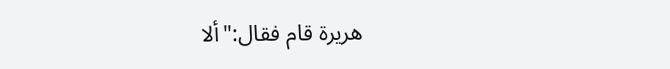هريرة قام فقال:"ألا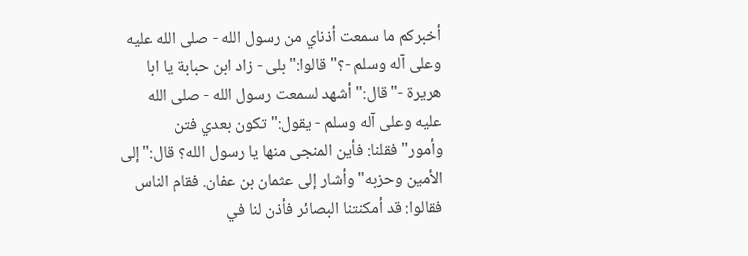أخبركم ما سمعت أذناي من رسول الله - صلى الله عليه وعلى آله وسلم -؟"قالوا:"بلى - زاد ابن حبابة يا ابا هريرة -"قال:"أشهد لسمعت رسول الله - صلى الله عليه وعلى آله وسلم - يقول:"تكون بعدي فتن وأمور"فقلنا: فأين المنجى منها يا رسول الله؟ قال:"إلى الأمين وحزبه"وأشار إلى عثمان بن عفان. فقام الناس فقالوا: قد أمكنتنا البصائر فأذن لنا في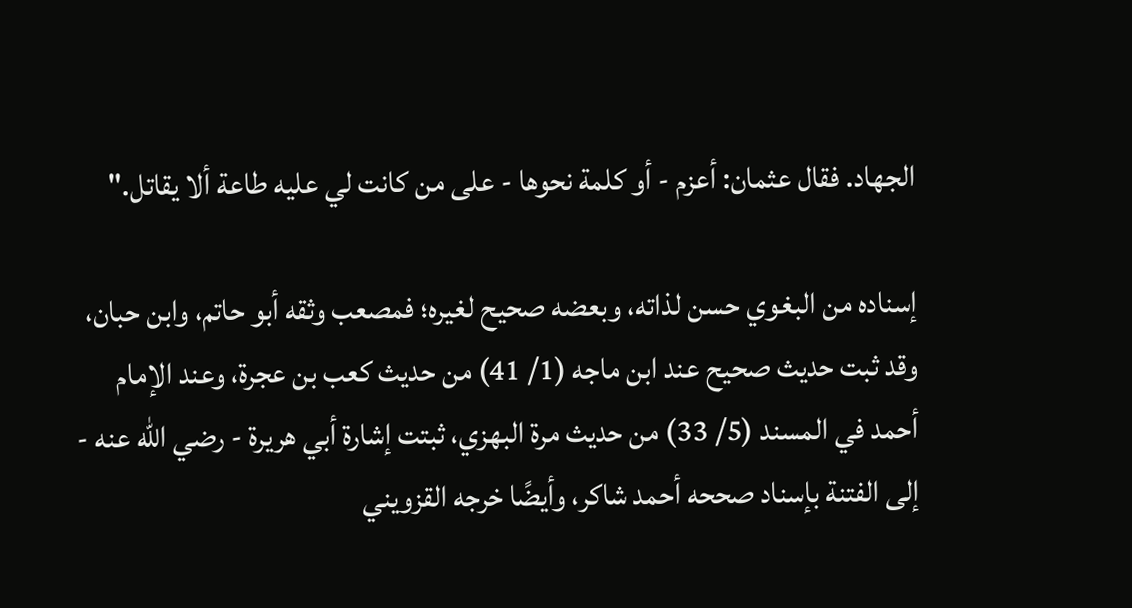الجهاد. فقال عثمان: أعزم - أو كلمة نحوها - على من كانت لي عليه طاعة ألا يقاتل."

إسناده من البغوي حسن لذاته، وبعضه صحيح لغيره؛ فمصعب وثقه أبو حاتم، وابن حبان، وقد ثبت حديث صحيح عند ابن ماجه (1/ 41) من حديث كعب بن عجرة، وعند الإمام أحمد في المسند (5/ 33) من حديث مرة البهزي، ثبتت إشارة أبي هريرة - رضي الله عنه - إلى الفتنة بإسناد صححه أحمد شاكر، وأيضًا خرجه القزويني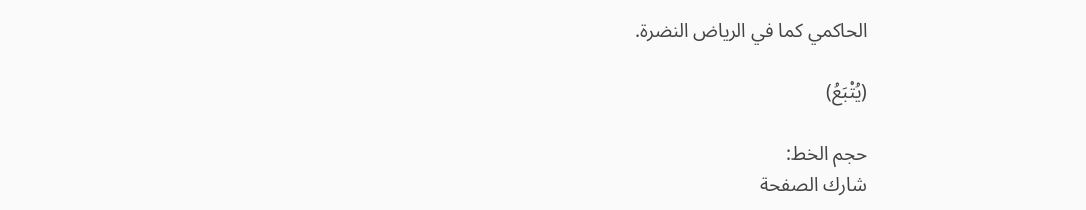الحاكمي كما في الرياض النضرة.

(يُتْبَعُ)

حجم الخط:
شارك الصفحة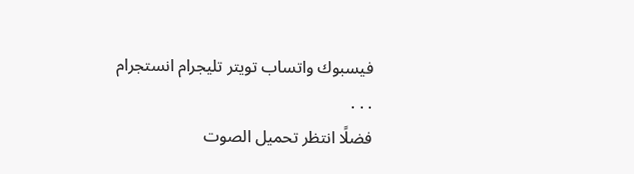فيسبوك واتساب تويتر تليجرام انستجرام
. . .
فضلًا انتظر تحميل الصوت